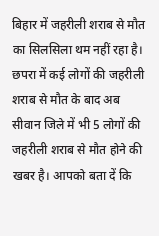बिहार में जहरीली शराब से मौत का सिलसिला थम नहीं रहा है। छपरा में कई लोगों की जहरीली शराब से मौत के बाद अब सीवान जिले में भी 5 लोगों की जहरीली शराब से मौत होने की खबर है। आपको बता दें कि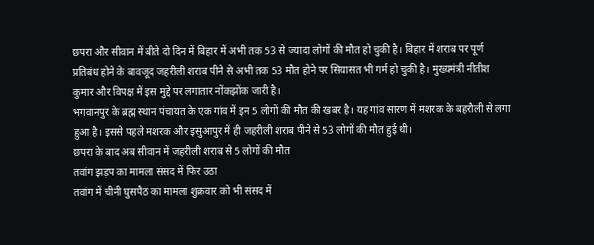छपरा और सीवान में बीते दो दिन में बिहार में अभी तक 53 से ज्यादा लोगों की मौत हो चुकी है। बिहार में शराब पर पूर्ण प्रतिबंध होने के बावजूद जहरीली शराब पीने से अभी तक 53 मौत होने पर सियासत भी गर्म हो चुकी है। मुख्यमंत्री नीतीश कुमार और विपक्ष में इस मुद्दे पर लगातार नोंकझोंक जारी है।
भगवानपुर के ब्रह्म स्थान पंचायत के एक गांव में इन 5 लोगों की मौत की खबर है। यह गांव सारण में मशरक के बहरौली से लगा हुआ है। इससे पहले मशरक और इसुआपुर में ही जहरीली शराब पीने से 53 लोगों की मौत हुई थी।
छपरा के बाद अब सीवान में जहरीली शराब से 5 लोगों की मौत
तवांग झड़प का मामला संसद में फिर उठा
तवांग में चीनी घुसपैठ का मामला शुक्रवार को भी संसद में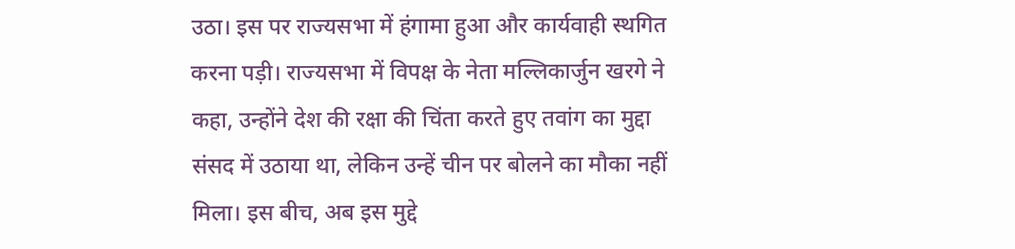उठा। इस पर राज्यसभा में हंगामा हुआ और कार्यवाही स्थगित करना पड़ी। राज्यसभा में विपक्ष के नेता मल्लिकार्जुन खरगे ने कहा, उन्होंने देश की रक्षा की चिंता करते हुए तवांग का मुद्दा संसद में उठाया था, लेकिन उन्हें चीन पर बोलने का मौका नहीं मिला। इस बीच, अब इस मुद्दे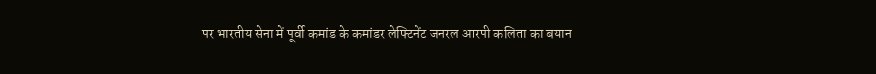पर भारतीय सेना में पूर्वी कमांड के कमांडर लेफ्टिनेंट जनरल आरपी कलिता का बयान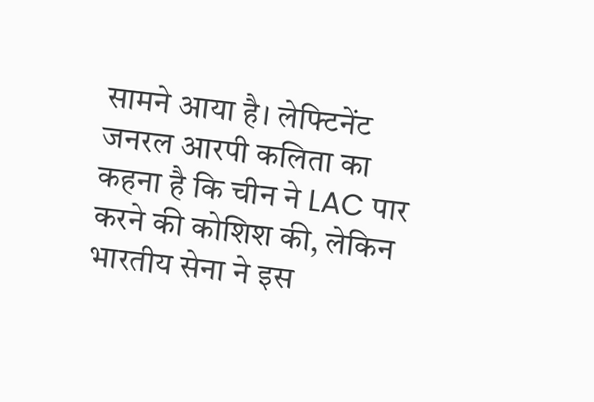सामने आया है। लेफ्टिनेंट जनरल आरपी कलिता का कहना है कि चीन ने LAC पार करने की कोशिश की, लेकिन भारतीय सेना ने इस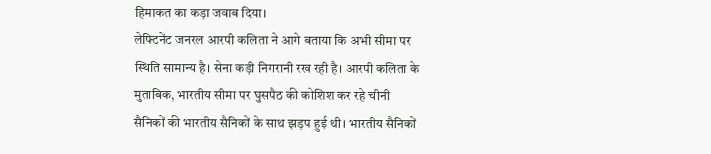हिमाकत का कड़ा जवाब दिया।
लेफ्टिनेंट जनरल आरपी कलिता ने आगे बताया कि अभी सीमा पर स्थिति सामान्य है। सेना कड़ी निगरानी रख रही है। आरपी कलिता के मुताबिक, भारतीय सीमा पर घुसपैठ की कोशिश कर रहे चीनी सैनिकों की भारतीय सैनिकों के साथ झड़प हुई थी। भारतीय सैनिकों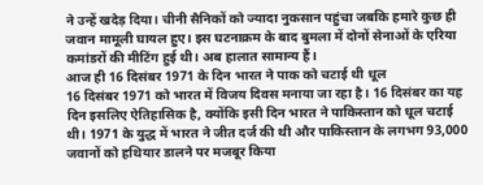ने उन्हें खदेड़ दिया। चीनी सैनिकों को ज्यादा नुकसान पहुंचा जबकि हमारे कुछ ही जवान मामूली घायल हुए। इस घटनाक्रम के बाद बुमला में दोनों सेनाओं के एरिया कमांडरों की मीटिंग हुई थी। अब हालात सामान्य हैं।
आज ही 16 दिसंबर 1971 के दिन भारत ने पाक को चटाई थी धूल
16 दिसंबर 1971 को भारत में विजय दिवस मनाया जा रहा है। 16 दिसंबर का यह दिन इसलिए ऐतिहासिक है, क्योंकि इसी दिन भारत ने पाकिस्तान को धूल चटाई थी। 1971 के युद्ध में भारत ने जीत दर्ज की थी और पाकिस्तान के लगभग 93,000 जवानों को हथियार डालने पर मजबूर किया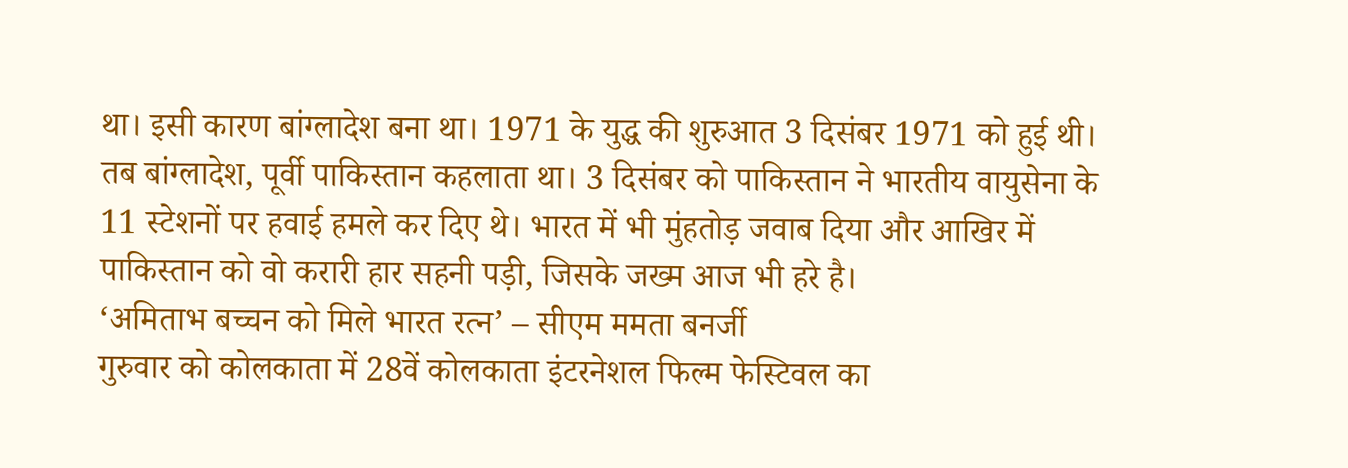था। इसी कारण बांग्लादेश बना था। 1971 के युद्ध की शुरुआत 3 दिसंबर 1971 को हुई थी। तब बांग्लादेश, पूर्वी पाकिस्तान कहलाता था। 3 दिसंबर को पाकिस्तान ने भारतीय वायुसेना के 11 स्टेशनों पर हवाई हमले कर दिए थे। भारत में भी मुंहतोड़ जवाब दिया और आखिर में पाकिस्तान को वो करारी हार सहनी पड़ी, जिसके जख्म आज भी हरे है।
‘अमिताभ बच्चन को मिले भारत रत्न’ – सीएम ममता बनर्जी
गुरुवार को कोलकाता में 28वें कोलकाता इंटरनेशल फिल्म फेस्टिवल का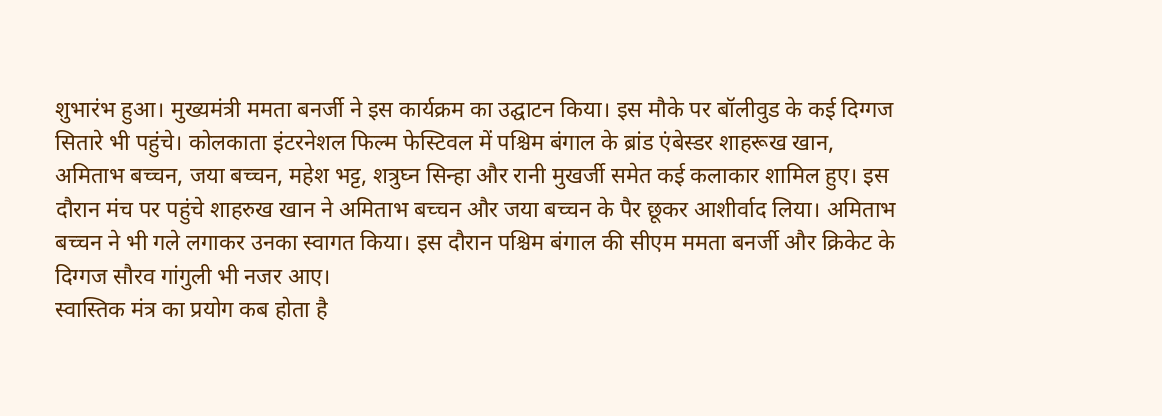शुभारंभ हुआ। मुख्यमंत्री ममता बनर्जी ने इस कार्यक्रम का उद्घाटन किया। इस मौके पर बॉलीवुड के कई दिग्गज सितारे भी पहुंचे। कोलकाता इंटरनेशल फिल्म फेस्टिवल में पश्चिम बंगाल के ब्रांड एंबेस्डर शाहरूख खान, अमिताभ बच्चन, जया बच्चन, महेश भट्ट, शत्रुघ्न सिन्हा और रानी मुखर्जी समेत कई कलाकार शामिल हुए। इस दौरान मंच पर पहुंचे शाहरुख खान ने अमिताभ बच्चन और जया बच्चन के पैर छूकर आशीर्वाद लिया। अमिताभ बच्चन ने भी गले लगाकर उनका स्वागत किया। इस दौरान पश्चिम बंगाल की सीएम ममता बनर्जी और क्रिकेट के दिग्गज सौरव गांगुली भी नजर आए।
स्वास्तिक मंत्र का प्रयोग कब होता है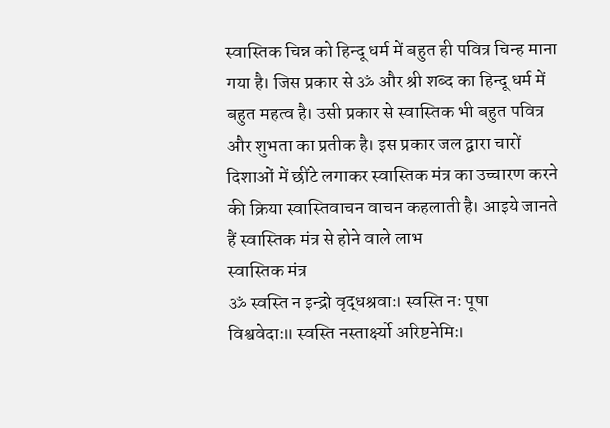स्वास्तिक चिन्न को हिन्दू धर्म में बहुत ही पवित्र चिन्ह माना गया है। जिस प्रकार से ॐ और श्री शब्द का हिन्दू धर्म में बहुत महत्व है। उसी प्रकार से स्वास्तिक भी बहुत पवित्र और शुभता का प्रतीक है। इस प्रकार जल द्वारा चारों दिशाओं में छींटे लगाकर स्वास्तिक मंत्र का उच्चारण करने की क्रिया स्वास्तिवाचन वाचन कहलाती है। आइये जानते हैं स्वास्तिक मंत्र से होने वाले लाभ
स्वास्तिक मंत्र
ॐ स्वस्ति न इन्द्रो वृद्धश्रवाः। स्वस्ति नः पूषा विश्ववेदाः॥ स्वस्ति नस्तार्क्ष्यो अरिष्टनेमिः।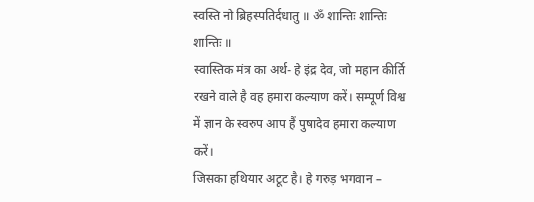स्वस्ति नो ब्रिहस्पतिर्दधातु ॥ ॐ शान्तिः शान्तिः शान्तिः ॥
स्वास्तिक मंत्र का अर्थ- हे इंद्र देव, जो महान कीर्ति रखने वाले है वह हमारा कल्याण करें। सम्पूर्ण विश्व में ज्ञान के स्वरुप आप हैं पुषादेव हमारा कल्याण करें।
जिसका हथियार अटूट है। हे गरुड़ भगवान –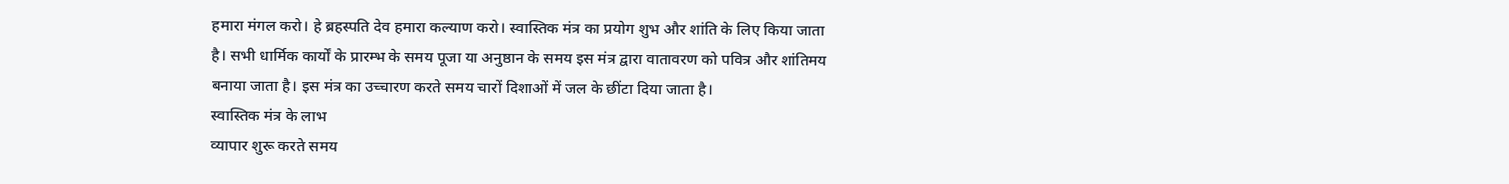हमारा मंगल करो। हे ब्रहस्पति देव हमारा कल्याण करो। स्वास्तिक मंत्र का प्रयोग शुभ और शांति के लिए किया जाता है। सभी धार्मिक कार्यों के प्रारम्भ के समय पूजा या अनुष्ठान के समय इस मंत्र द्वारा वातावरण को पवित्र और शांतिमय बनाया जाता है। इस मंत्र का उच्चारण करते समय चारों दिशाओं में जल के छींटा दिया जाता है।
स्वास्तिक मंत्र के लाभ
व्यापार शुरू करते समय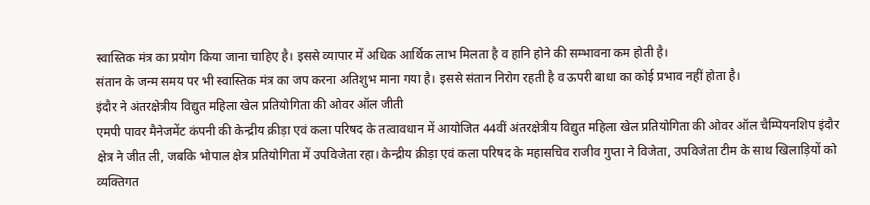स्वास्तिक मंत्र का प्रयोग किया जाना चाहिए है। इससे व्यापार में अधिक आर्थिक लाभ मिलता है व हानि होने की सम्भावना कम होती है।
संतान के जन्म समय पर भी स्वास्तिक मंत्र का जप करना अतिशुभ माना गया है। इससे संतान निरोग रहती है व ऊपरी बाधा का कोई प्रभाव नहीं होता है।
इंदौर ने अंतरक्षेत्रीय विद्युत महिला खेल प्रतियोगिता की ओवर ऑल जीती
एमपी पावर मैनेजमेंट कंपनी की केन्द्रीय क्रीड़ा एवं कला परिषद के तत्वावधान में आयोजित 44वीं अंतरक्षेत्रीय विद्युत महिला खेल प्रतियोगिता की ओवर ऑल चैम्पियनशिप इंदौर क्षेत्र ने जीत ली, जबकि भोपाल क्षेत्र प्रतियोगिता में उपविजेता रहा। केन्द्रीय क्रीड़ा एवं कला परिषद के महासचिव राजीव गुप्ता ने विजेता, उपविजेता टीम के साथ खिलाड़ियों को व्यक्तिगत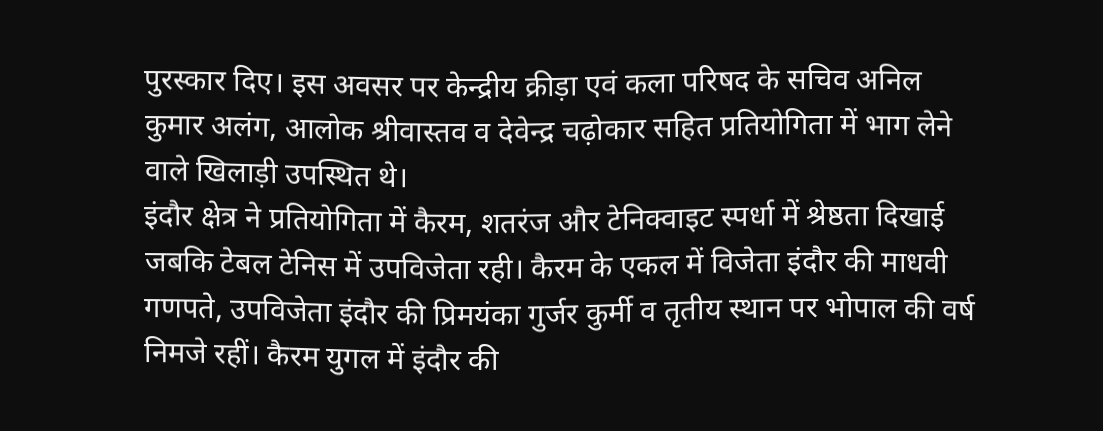पुरस्कार दिए। इस अवसर पर केन्द्रीय क्रीड़ा एवं कला परिषद के सचिव अनिल कुमार अलंग, आलोक श्रीवास्तव व देवेन्द्र चढ़ोकार सहित प्रतियोगिता में भाग लेने वाले खिलाड़ी उपस्थित थे।
इंदौर क्षेत्र ने प्रतियोगिता में कैरम, शतरंज और टेनिक्वाइट स्पर्धा में श्रेष्ठता दिखाई जबकि टेबल टेनिस में उपविजेता रही। कैरम के एकल में विजेता इंदौर की माधवी गणपते, उपविजेता इंदौर की प्रिमयंका गुर्जर कुर्मी व तृतीय स्थान पर भोपाल की वर्ष निमजे रहीं। कैरम युगल में इंदौर की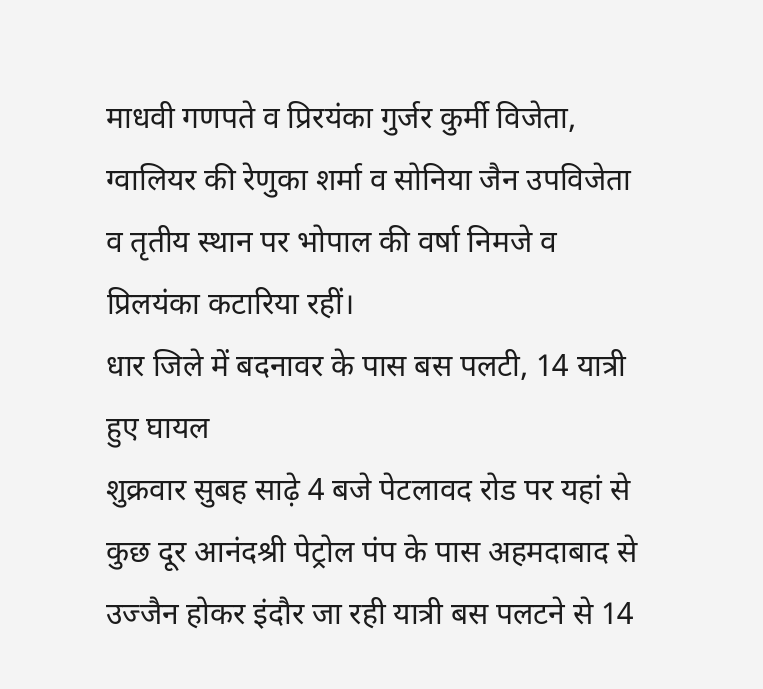माधवी गणपते व प्रिरयंका गुर्जर कुर्मी विजेता, ग्वालियर की रेणुका शर्मा व सोनिया जैन उपविजेता व तृतीय स्थान पर भोपाल की वर्षा निमजे व प्रिलयंका कटारिया रहीं।
धार जिले में बदनावर के पास बस पलटी, 14 यात्री हुए घायल
शुक्रवार सुबह साढ़े 4 बजे पेटलावद रोड पर यहां से कुछ दूर आनंदश्री पेट्रोल पंप के पास अहमदाबाद से उज्जैन होकर इंदौर जा रही यात्री बस पलटने से 14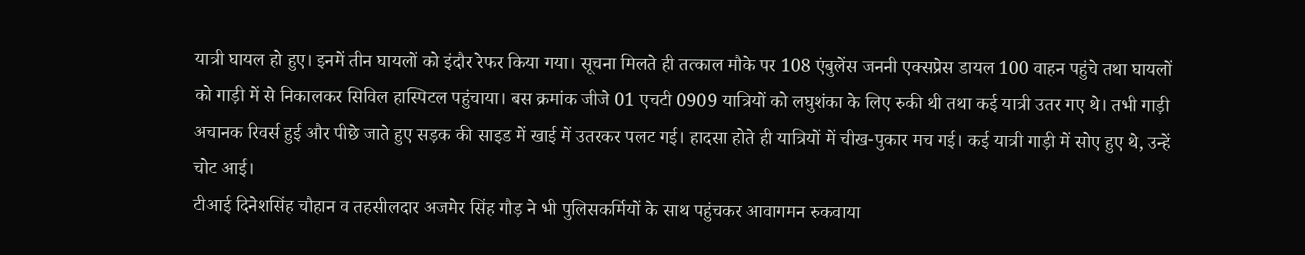यात्री घायल हो हुए। इनमें तीन घायलों को इंदौर रेफर किया गया। सूचना मिलते ही तत्काल मौके पर 108 एंबुलेंस जननी एक्सप्रेस डायल 100 वाहन पहुंचे तथा घायलों को गाड़ी में से निकालकर सिविल हास्पिटल पहुंचाया। बस क्रमांक जीजे 01 एचटी 0909 यात्रियों को लघुशंका के लिए रुकी थी तथा कई यात्री उतर गए थे। तभी गाड़ी अचानक रिवर्स हुई और पीछे जाते हुए सड़क की साइड में खाई में उतरकर पलट गई। हादसा होते ही यात्रियों में चीख-पुकार मच गई। कई यात्री गाड़ी में सोए हुए थे, उन्हें चोट आई।
टीआई दिनेशसिंह चौहान व तहसीलदार अजमेर सिंह गौड़ ने भी पुलिसकर्मियों के साथ पहुंचकर आवागमन रुकवाया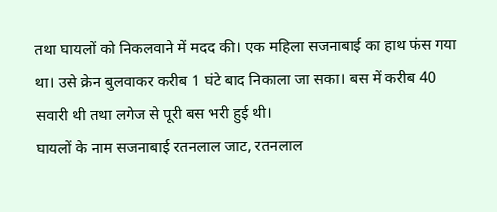तथा घायलों को निकलवाने में मदद की। एक महिला सजनाबाई का हाथ फंस गया था। उसे क्रेन बुलवाकर करीब 1 घंटे बाद निकाला जा सका। बस में करीब 40 सवारी थी तथा लगेज से पूरी बस भरी हुई थी।
घायलों के नाम सजनाबाई रतनलाल जाट, रतनलाल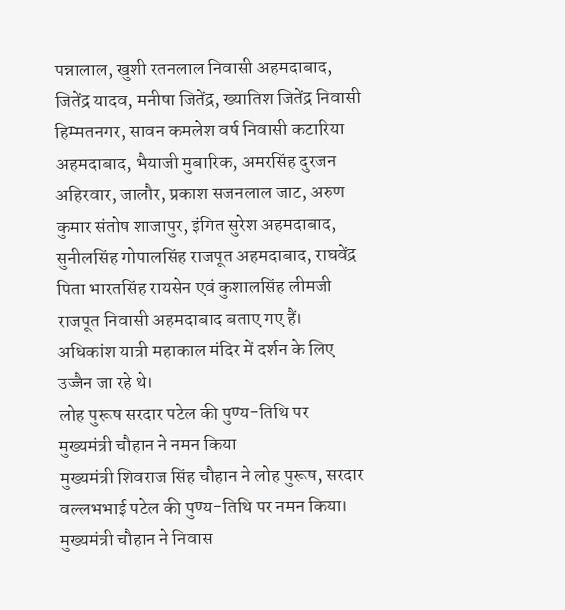पन्नालाल, खुशी रतनलाल निवासी अहमदाबाद, जितेंद्र यादव, मनीषा जितेंद्र, ख्यातिश जितेंद्र निवासी हिम्मतनगर, सावन कमलेश वर्ष निवासी कटारिया अहमदाबाद, भैयाजी मुबारिक, अमरसिंह दुरजन अहिरवार, जालौर, प्रकाश सजनलाल जाट, अरुण कुमार संतोष शाजापुर, इंगित सुरेश अहमदाबाद, सुनीलसिंह गोपालसिंह राजपूत अहमदाबाद, राघवेंद्र पिता भारतसिंह रायसेन एवं कुशालसिंह लीमजी राजपूत निवासी अहमदाबाद बताए गए हैं। अधिकांश यात्री महाकाल मंदिर में दर्शन के लिए उज्जैन जा रहे थे।
लोह पुरूष सरदार पटेल की पुण्य-तिथि पर मुख्यमंत्री चौहान ने नमन किया
मुख्यमंत्री शिवराज सिंह चौहान ने लोह पुरूष, सरदार वल्लभभाई पटेल की पुण्य-तिथि पर नमन किया। मुख्यमंत्री चौहान ने निवास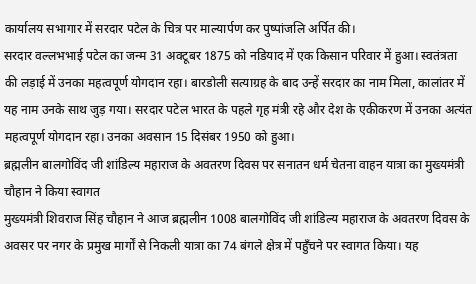कार्यालय सभागार में सरदार पटेल के चित्र पर माल्यार्पण कर पुष्पांजलि अर्पित की।
सरदार वल्लभभाई पटेल का जन्म 31 अक्टूबर 1875 को नडियाद में एक किसान परिवार में हुआ। स्वतंत्रता की लड़ाई में उनका महत्वपूर्ण योगदान रहा। बारडोली सत्याग्रह के बाद उन्हें सरदार का नाम मिला, कालांतर में यह नाम उनके साथ जुड़ गया। सरदार पटेल भारत के पहले गृह मंत्री रहे और देश के एकीकरण में उनका अत्यंत महत्वपूर्ण योगदान रहा। उनका अवसान 15 दिसंबर 1950 को हुआ।
ब्रह्मलीन बालगोविंद जी शांडिल्य महाराज के अवतरण दिवस पर सनातन धर्म चेतना वाहन यात्रा का मुख्यमंत्री चौहान ने किया स्वागत
मुख्यमंत्री शिवराज सिंह चौहान ने आज ब्रह्मलीन 1008 बालगोविंद जी शांडिल्य महाराज के अवतरण दिवस के अवसर पर नगर के प्रमुख मार्गों से निकली यात्रा का 74 बंगले क्षेत्र में पहुँचने पर स्वागत किया। यह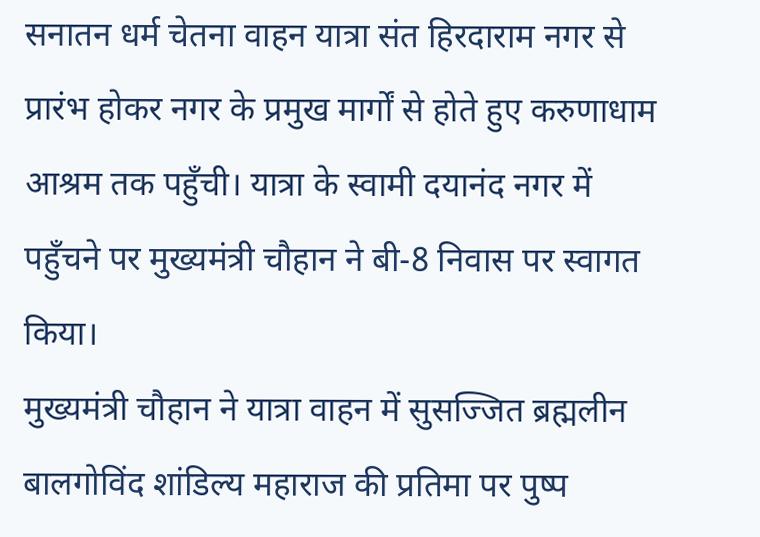सनातन धर्म चेतना वाहन यात्रा संत हिरदाराम नगर से प्रारंभ होकर नगर के प्रमुख मार्गों से होते हुए करुणाधाम आश्रम तक पहुँची। यात्रा के स्वामी दयानंद नगर में पहुँचने पर मुख्यमंत्री चौहान ने बी-8 निवास पर स्वागत किया।
मुख्यमंत्री चौहान ने यात्रा वाहन में सुसज्जित ब्रह्मलीन बालगोविंद शांडिल्य महाराज की प्रतिमा पर पुष्प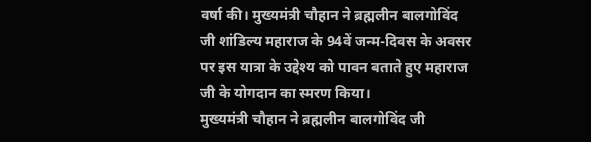वर्षा की। मुख्यमंत्री चौहान ने ब्रह्मलीन बालगोविंद जी शांडिल्य महाराज के 94वें जन्म-दिवस के अवसर पर इस यात्रा के उद्देश्य को पावन बताते हुए महाराज जी के योगदान का स्मरण किया।
मुख्यमंत्री चौहान ने ब्रह्मलीन बालगोविंद जी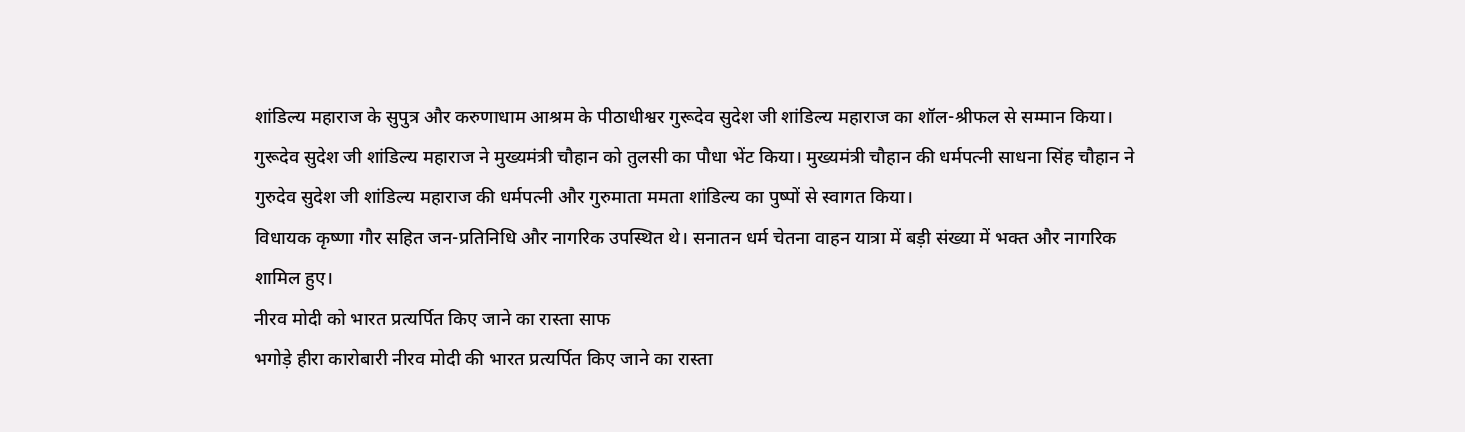शांडिल्य महाराज के सुपुत्र और करुणाधाम आश्रम के पीठाधीश्वर गुरूदेव सुदेश जी शांडिल्य महाराज का शॉल-श्रीफल से सम्मान किया। गुरूदेव सुदेश जी शांडिल्य महाराज ने मुख्यमंत्री चौहान को तुलसी का पौधा भेंट किया। मुख्यमंत्री चौहान की धर्मपत्नी साधना सिंह चौहान ने गुरुदेव सुदेश जी शांडिल्य महाराज की धर्मपत्नी और गुरुमाता ममता शांडिल्य का पुष्पों से स्वागत किया।
विधायक कृष्णा गौर सहित जन-प्रतिनिधि और नागरिक उपस्थित थे। सनातन धर्म चेतना वाहन यात्रा में बड़ी संख्या में भक्त और नागरिक शामिल हुए।
नीरव मोदी को भारत प्रत्यर्पित किए जाने का रास्ता साफ
भगोड़े हीरा कारोबारी नीरव मोदी की भारत प्रत्यर्पित किए जाने का रास्ता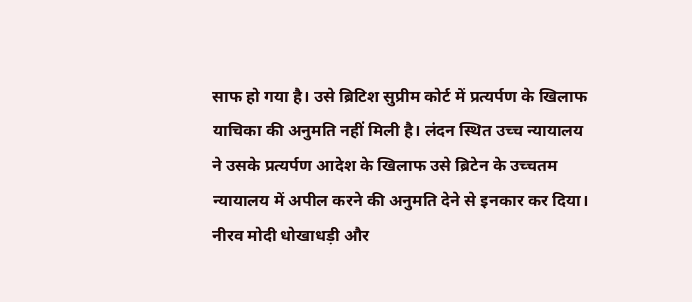साफ हो गया है। उसे ब्रिटिश सुप्रीम कोर्ट में प्रत्यर्पण के खिलाफ याचिका की अनुमति नहीं मिली है। लंदन स्थित उच्च न्यायालय ने उसके प्रत्यर्पण आदेश के खिलाफ उसे ब्रिटेन के उच्चतम न्यायालय में अपील करने की अनुमति देने से इनकार कर दिया। नीरव मोदी धोखाधड़ी और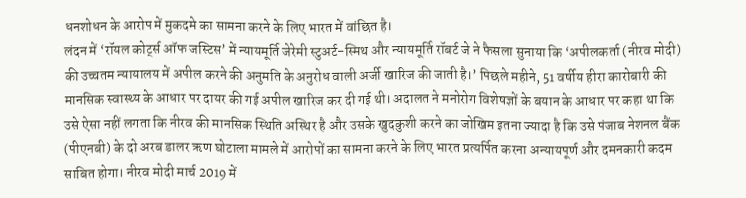धनशोधन के आरोप में मुकदमे का सामना करने के लिए भारत में वांछित है।
लंदन में ‘रॉयल कोर्ट्स ऑफ जस्टिस’ में न्यायमूर्ति जेरेमी स्टुअर्ट-स्मिथ और न्यायमूर्ति रॉबर्ट जे ने फैसला सुनाया कि ‘अपीलकर्ता (नीरव मोदी) की उच्चतम न्यायालय में अपील करने की अनुमति के अनुरोध वाली अर्जी खारिज की जाती है।’ पिछले महीने, 51 वर्षीय हीरा कारोबारी की मानसिक स्वास्थ्य के आधार पर दायर की गई अपील खारिज कर दी गई थी। अदालत ने मनोरोग विशेषज्ञों के बयान के आधार पर कहा था कि उसे ऐसा नहीं लगता कि नीरव की मानसिक स्थिति अस्थिर है और उसके खुदकुशी करने का जोखिम इतना ज्यादा है कि उसे पंजाब नेशनल बैंक (पीएनबी) के दो अरब डालर ऋण घोटाला मामले में आरोपों का सामना करने के लिए भारत प्रत्यर्पित करना अन्यायपूर्ण और दमनकारी कदम साबित होगा। नीरव मोदी मार्च 2019 में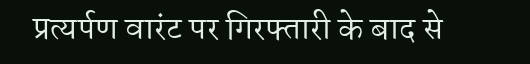प्रत्यर्पण वारंट पर गिरफ्तारी के बाद से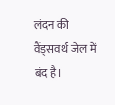लंदन की वैंड्सवर्थ जेल में बंद है।